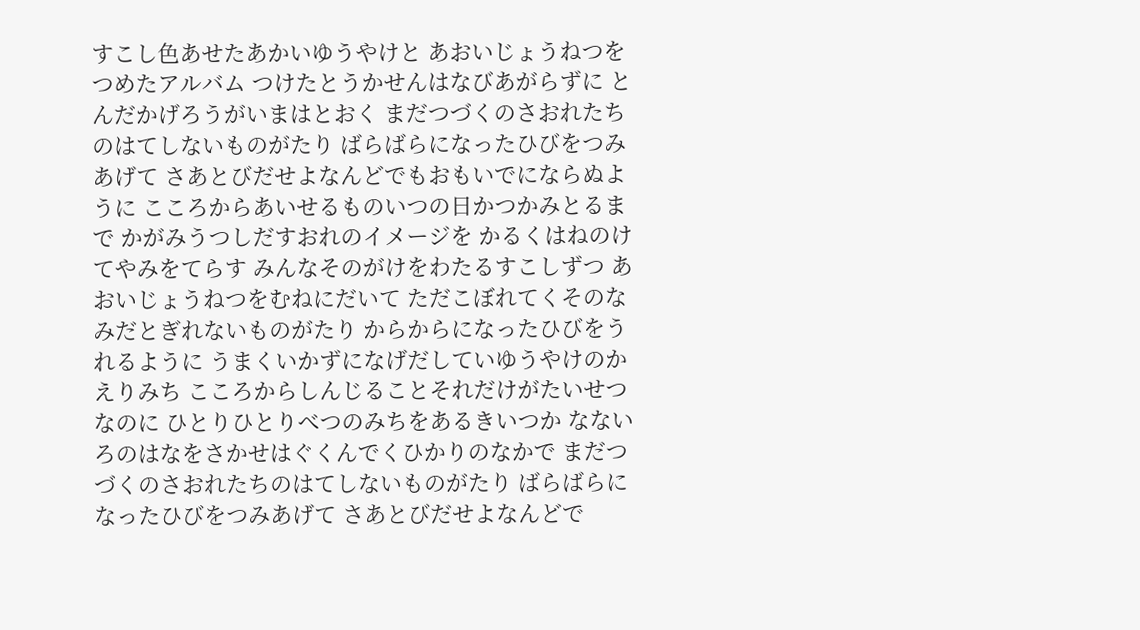すこし色あせたあかいゆうやけと あおいじょうねつをつめたアルバム つけたとうかせんはなびあがらずに とんだかげろうがいまはとおく まだつづくのさおれたちのはてしないものがたり ばらばらになったひびをつみあげて さあとびだせよなんどでもおもいでにならぬように こころからあいせるものいつの日かつかみとるまで かがみうつしだすおれのイメージを かるくはねのけてやみをてらす みんなそのがけをわたるすこしずつ あおいじょうねつをむねにだいて ただこぼれてくそのなみだとぎれないものがたり からからになったひびをうれるように うまくいかずになげだしていゆうやけのかえりみち こころからしんじることそれだけがたいせつなのに ひとりひとりべつのみちをあるきいつか なないろのはなをさかせはぐくんでくひかりのなかで まだつづくのさおれたちのはてしないものがたり ばらばらになったひびをつみあげて さあとびだせよなんどで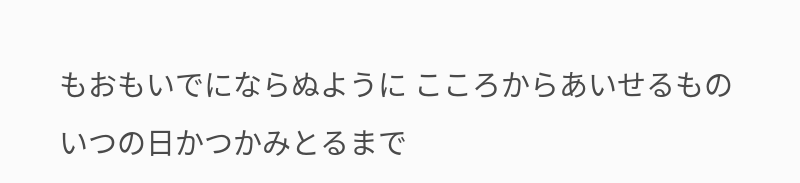もおもいでにならぬように こころからあいせるものいつの日かつかみとるまで